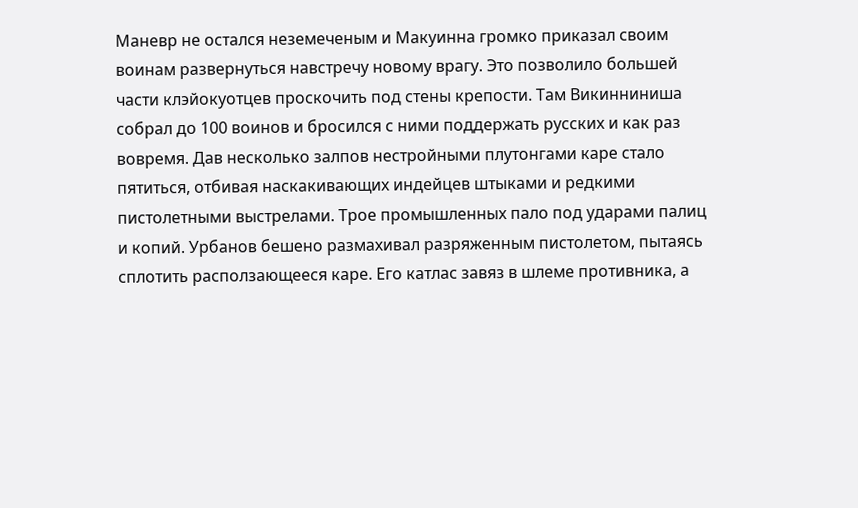Маневр не остался неземеченым и Макуинна громко приказал своим воинам развернуться навстречу новому врагу. Это позволило большей части клэйокуотцев проскочить под стены крепости. Там Викинниниша собрал до 100 воинов и бросился с ними поддержать русских и как раз вовремя. Дав несколько залпов нестройными плутонгами каре стало пятиться, отбивая наскакивающих индейцев штыками и редкими пистолетными выстрелами. Трое промышленных пало под ударами палиц и копий. Урбанов бешено размахивал разряженным пистолетом, пытаясь сплотить расползающееся каре. Его катлас завяз в шлеме противника, а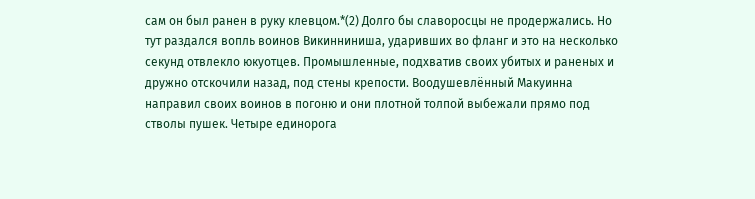сам он был ранен в руку клевцом.*(2) Долго бы славоросцы не продержались. Но тут раздался вопль воинов Викинниниша, ударивших во фланг и это на несколько секунд отвлекло юкуотцев. Промышленные, подхватив своих убитых и раненых и дружно отскочили назад, под стены крепости. Воодушевлённый Макуинна направил своих воинов в погоню и они плотной толпой выбежали прямо под стволы пушек. Четыре единорога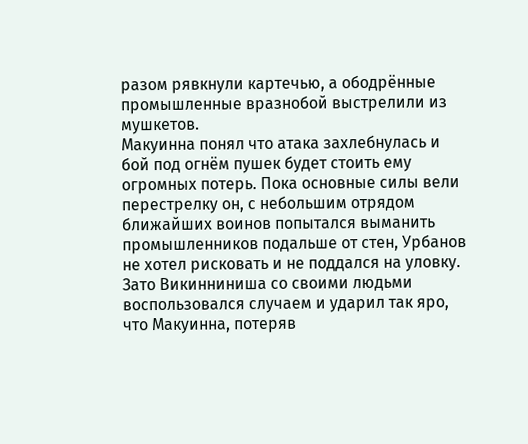разом рявкнули картечью, а ободрённые промышленные вразнобой выстрелили из мушкетов.
Макуинна понял что атака захлебнулась и бой под огнём пушек будет стоить ему огромных потерь. Пока основные силы вели перестрелку он, с небольшим отрядом ближайших воинов попытался выманить промышленников подальше от стен, Урбанов не хотел рисковать и не поддался на уловку. Зато Викинниниша со своими людьми воспользовался случаем и ударил так яро, что Макуинна, потеряв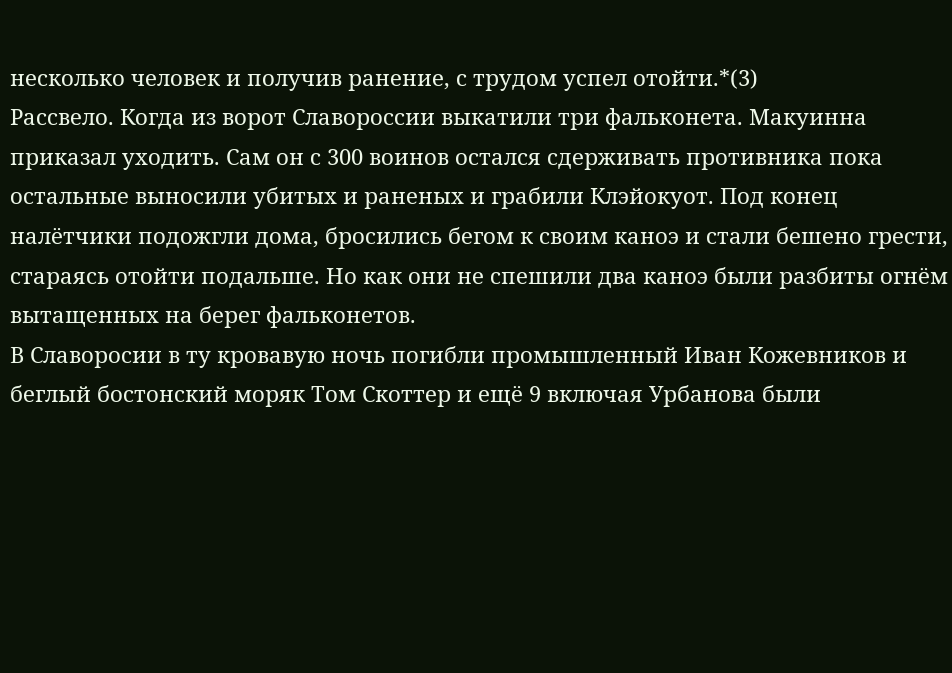несколько человек и получив ранение, с трудом успел отойти.*(3)
Рассвело. Когда из ворот Славороссии выкатили три фальконета. Макуинна приказал уходить. Сам он с 300 воинов остался сдерживать противника пока остальные выносили убитых и раненых и грабили Клэйокуот. Под конец налётчики подожгли дома, бросились бегом к своим каноэ и стали бешено грести, стараясь отойти подальше. Но как они не спешили два каноэ были разбиты огнём вытащенных на берег фальконетов.
В Славоросии в ту кровавую ночь погибли промышленный Иван Кожевников и беглый бостонский моряк Том Скоттер и ещё 9 включая Урбанова были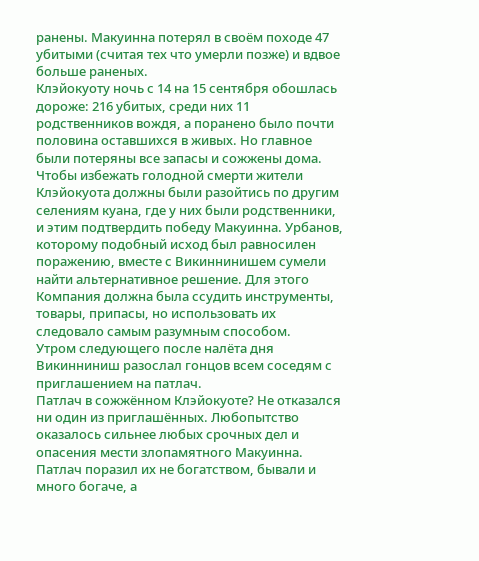ранены. Макуинна потерял в своём походе 47 убитыми (считая тех что умерли позже) и вдвое больше раненых.
Клэйокуоту ночь с 14 на 15 сентября обошлась дороже: 216 убитых, среди них 11 родственников вождя, а поранено было почти половина оставшихся в живых. Но главное были потеряны все запасы и сожжены дома. Чтобы избежать голодной смерти жители Клэйокуота должны были разойтись по другим селениям куана, где у них были родственники, и этим подтвердить победу Макуинна. Урбанов, которому подобный исход был равносилен поражению, вместе с Викиннинишем сумели найти альтернативное решение. Для этого Компания должна была ссудить инструменты, товары, припасы, но использовать их следовало самым разумным способом.
Утром следующего после налёта дня Викинниниш разослал гонцов всем соседям с приглашением на патлач.
Патлач в сожжённом Клэйокуоте? Не отказался ни один из приглашённых. Любопытство оказалось сильнее любых срочных дел и опасения мести злопамятного Макуинна.
Патлач поразил их не богатством, бывали и много богаче, а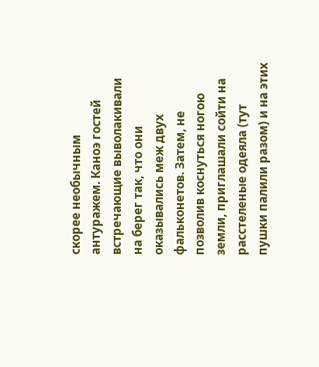скорее необычным антуражем. Каноэ гостей встречающие выволакивали на берег так, что они оказывались меж двух фальконетов. Затем, не позволив коснуться ногою земли, приглашали сойти на расстеленые одеяла (тут пушки палили разом) и на этих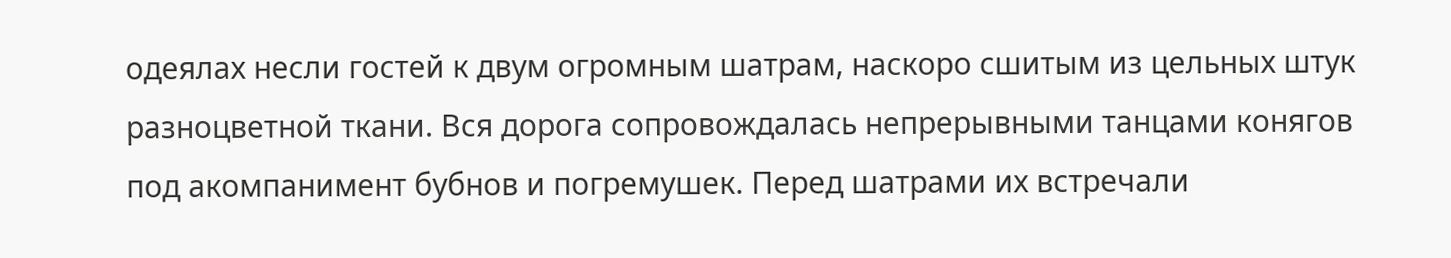одеялах несли гостей к двум огромным шатрам, наскоро сшитым из цельных штук разноцветной ткани. Вся дорога сопровождалась непрерывными танцами конягов под акомпанимент бубнов и погремушек. Перед шатрами их встречали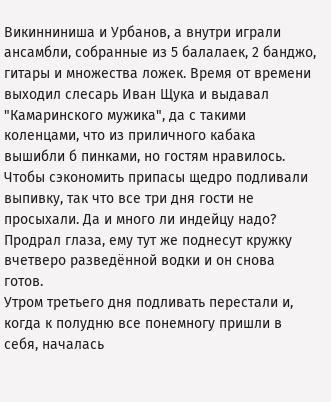Викинниниша и Урбанов, а внутри играли ансамбли, собранные из 5 балалаек, 2 банджо, гитары и множества ложек. Время от времени выходил слесарь Иван Щука и выдавал "Камаринского мужика", да с такими коленцами, что из приличного кабака вышибли б пинками, но гостям нравилось.
Чтобы сэкономить припасы щедро подливали выпивку, так что все три дня гости не просыхали. Да и много ли индейцу надо? Продрал глаза, ему тут же поднесут кружку вчетверо разведённой водки и он снова готов.
Утром третьего дня подливать перестали и, когда к полудню все понемногу пришли в себя, началась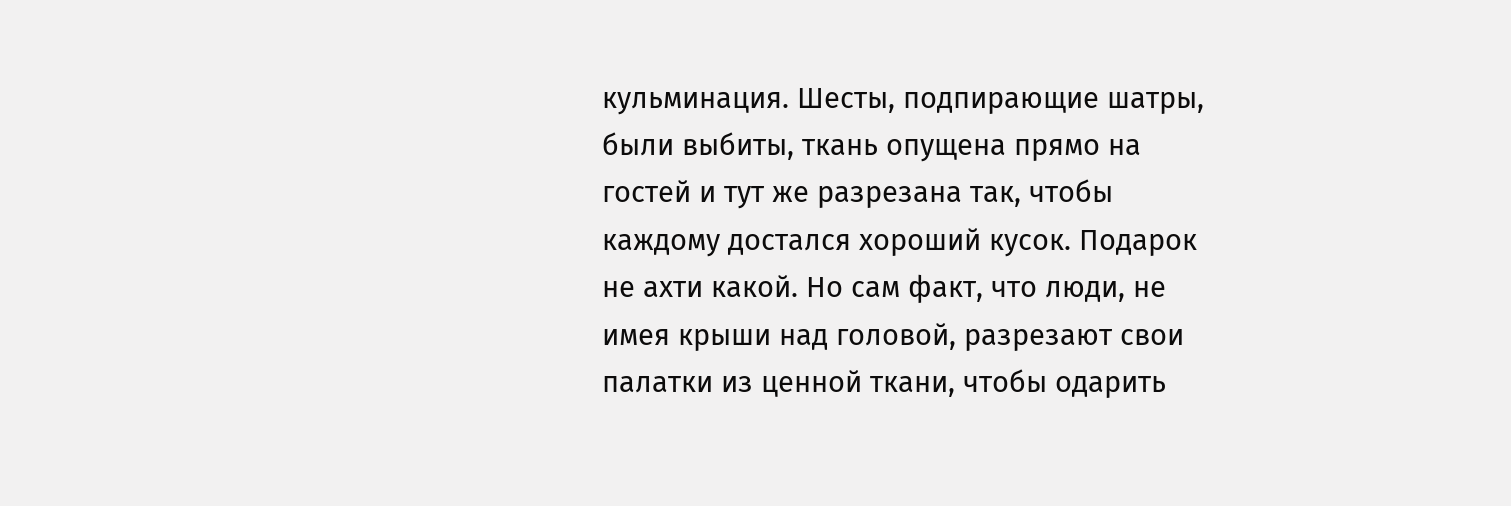кульминация. Шесты, подпирающие шатры, были выбиты, ткань опущена прямо на гостей и тут же разрезана так, чтобы каждому достался хороший кусок. Подарок не ахти какой. Но сам факт, что люди, не имея крыши над головой, разрезают свои палатки из ценной ткани, чтобы одарить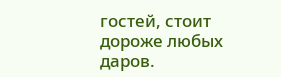гостей, стоит дороже любых даров.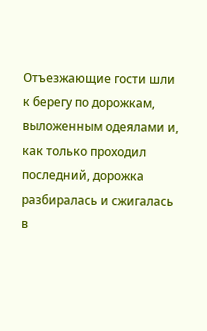Отъезжающие гости шли к берегу по дорожкам, выложенным одеялами и, как только проходил последний, дорожка разбиралась и сжигалась в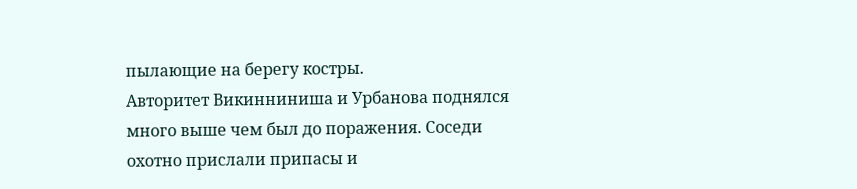пылающие на берегу костры.
Авторитет Викинниниша и Урбанова поднялся много выше чем был до поражения. Соседи охотно прислали припасы и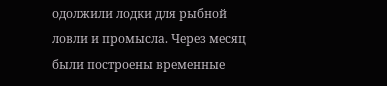одолжили лодки для рыбной ловли и промысла. Через месяц были построены временные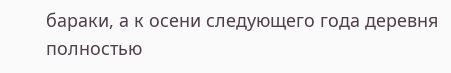бараки, а к осени следующего года деревня полностью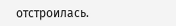отстроилась.